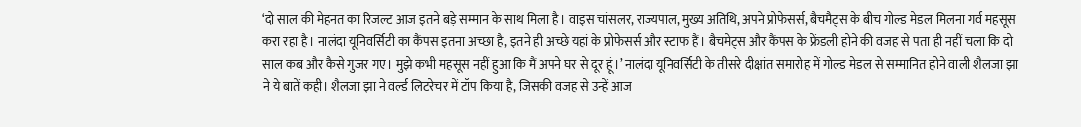‘दो साल की मेहनत का रिजल्ट आज इतने बड़े सम्मान के साथ मिला है। वाइस चांसलर, राज्यपाल, मुख्य अतिथि, अपने प्रोफेसर्स, बैचमैट्स के बीच गोल्ड मेडल मिलना गर्व महसूस करा रहा है। नालंदा यूनिवर्सिटी का कैंपस इतना अच्छा है, इतने ही अच्छे यहां के प्रोफेसर्स और स्टाफ हैं। बैचमेट्स और कैंपस के फ्रेंडली होने की वजह से पता ही नहीं चला कि दो साल कब और कैसे गुजर गए। मुझे कभी महसूस नहीं हुआ कि मैं अपने घर से दूर हूं।’ नालंदा यूनिवर्सिटी के तीसरे दीक्षांत समारोह में गोल्ड मेडल से सम्मानित होने वाली शैलजा झा ने ये बातें कही। शैलजा झा ने वर्ल्ड लिटरेचर में टॉप किया है, जिसकी वजह से उन्हें आज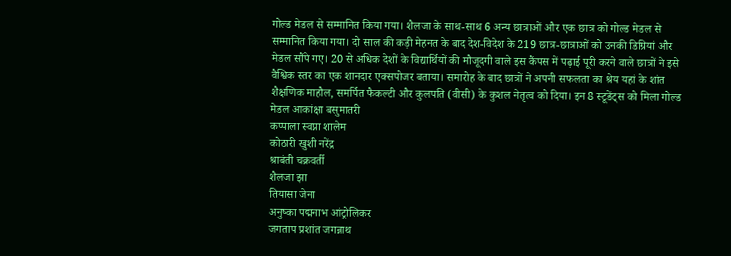गोल्ड मेडल से सम्मानित किया गया। शैलजा के साथ-साथ 6 अन्य छात्राओं और एक छात्र को गोल्ड मेडल से सम्मानित किया गया। दो साल की कड़ी मेहनत के बाद देश-विदेश के 219 छात्र-छात्राओं को उनकी डिग्रियां और मेडल सौंपे गए। 20 से अधिक देशों के विद्यार्थियों की मौजूदगी वाले इस कैंपस में पढ़ाई पूरी करने वाले छात्रों ने इसे वैश्विक स्तर का एक शानदार एक्सपोजर बताया। समारोह के बाद छात्रों ने अपनी सफलता का श्रेय यहां के शांत शैक्षणिक माहौल, समर्पित फैकल्टी और कुलपति (वीसी) के कुशल नेतृत्व को दिया। इन 8 स्टूडेंट्स को मिला गोल्ड मेडल आकांक्षा बसुमातरी
कप्पाला स्वप्ना शालेम
कोठारी खुशी नरेंद्र
श्राबंती चक्रवर्ती
शैलजा झा
तियासा जेना
अनुष्का पद्मनाभ आंट्रोलिकर
जगताप प्रशांत जगन्नाथ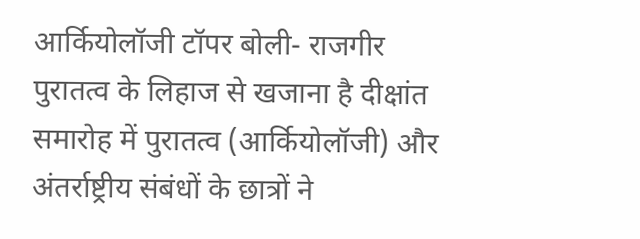आर्कियोलॉजी टॉपर बोली- राजगीर पुरातत्व के लिहाज से खजाना है दीक्षांत समारोह में पुरातत्व (आर्कियोलॉजी) और अंतर्राष्ट्रीय संबंधों के छात्रों ने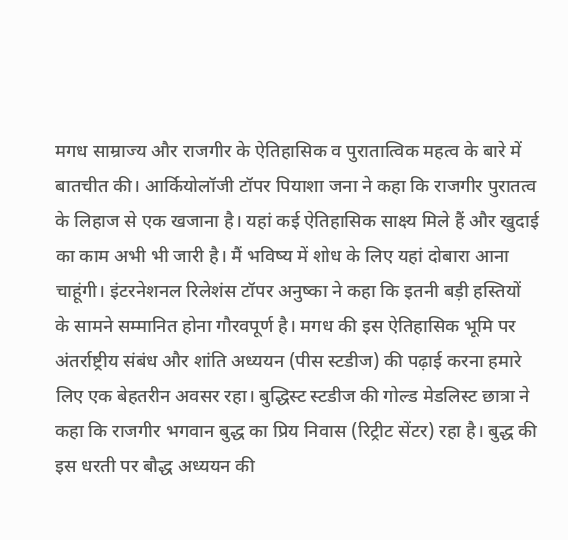मगध साम्राज्य और राजगीर के ऐतिहासिक व पुरातात्विक महत्व के बारे में बातचीत की। आर्कियोलॉजी टॉपर पियाशा जना ने कहा कि राजगीर पुरातत्व के लिहाज से एक खजाना है। यहां कई ऐतिहासिक साक्ष्य मिले हैं और खुदाई का काम अभी भी जारी है। मैं भविष्य में शोध के लिए यहां दोबारा आना चाहूंगी। इंटरनेशनल रिलेशंस टॉपर अनुष्का ने कहा कि इतनी बड़ी हस्तियों के सामने सम्मानित होना गौरवपूर्ण है। मगध की इस ऐतिहासिक भूमि पर अंतर्राष्ट्रीय संबंध और शांति अध्ययन (पीस स्टडीज) की पढ़ाई करना हमारे लिए एक बेहतरीन अवसर रहा। बुद्धिस्ट स्टडीज की गोल्ड मेडलिस्ट छात्रा ने कहा कि राजगीर भगवान बुद्ध का प्रिय निवास (रिट्रीट सेंटर) रहा है। बुद्ध की इस धरती पर बौद्ध अध्ययन की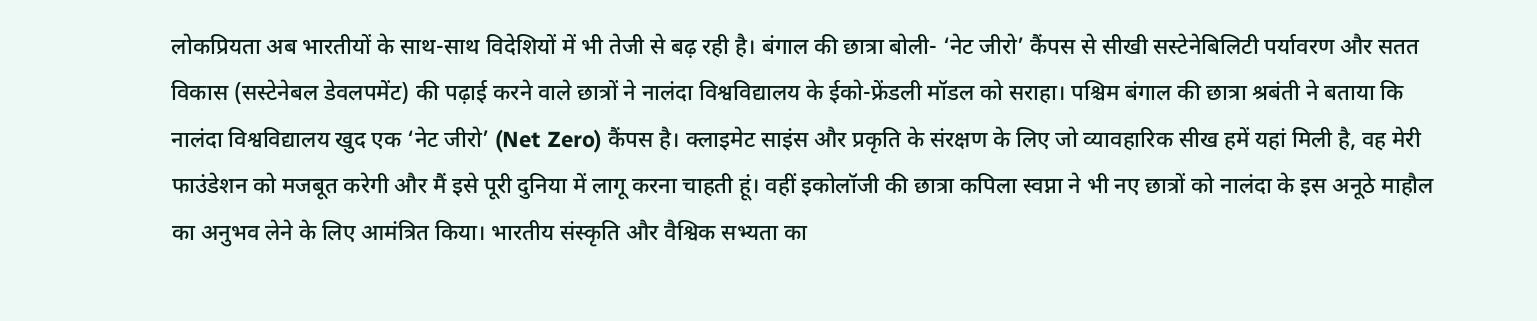लोकप्रियता अब भारतीयों के साथ-साथ विदेशियों में भी तेजी से बढ़ रही है। बंगाल की छात्रा बोली- ‘नेट जीरो’ कैंपस से सीखी सस्टेनेबिलिटी पर्यावरण और सतत विकास (सस्टेनेबल डेवलपमेंट) की पढ़ाई करने वाले छात्रों ने नालंदा विश्वविद्यालय के ईको-फ्रेंडली मॉडल को सराहा। पश्चिम बंगाल की छात्रा श्रबंती ने बताया कि नालंदा विश्वविद्यालय खुद एक ‘नेट जीरो’ (Net Zero) कैंपस है। क्लाइमेट साइंस और प्रकृति के संरक्षण के लिए जो व्यावहारिक सीख हमें यहां मिली है, वह मेरी फाउंडेशन को मजबूत करेगी और मैं इसे पूरी दुनिया में लागू करना चाहती हूं। वहीं इकोलॉजी की छात्रा कपिला स्वप्ना ने भी नए छात्रों को नालंदा के इस अनूठे माहौल का अनुभव लेने के लिए आमंत्रित किया। भारतीय संस्कृति और वैश्विक सभ्यता का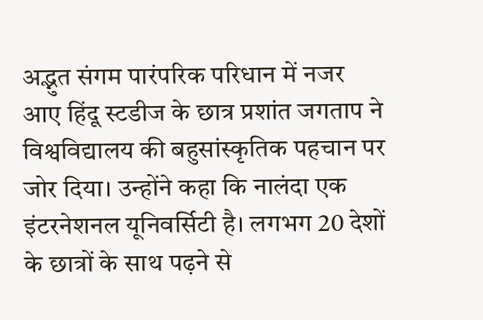अद्भुत संगम पारंपरिक परिधान में नजर आए हिंदू स्टडीज के छात्र प्रशांत जगताप ने विश्वविद्यालय की बहुसांस्कृतिक पहचान पर जोर दिया। उन्होंने कहा कि नालंदा एक इंटरनेशनल यूनिवर्सिटी है। लगभग 20 देशों के छात्रों के साथ पढ़ने से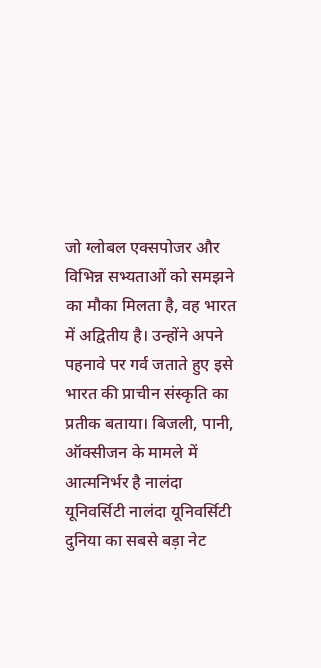जो ग्लोबल एक्सपोजर और विभिन्न सभ्यताओं को समझने का मौका मिलता है, वह भारत में अद्वितीय है। उन्होंने अपने पहनावे पर गर्व जताते हुए इसे भारत की प्राचीन संस्कृति का प्रतीक बताया। बिजली, पानी, ऑक्सीजन के मामले में आत्मनिर्भर है नालंदा यूनिवर्सिटी नालंदा यूनिवर्सिटी दुनिया का सबसे बड़ा नेट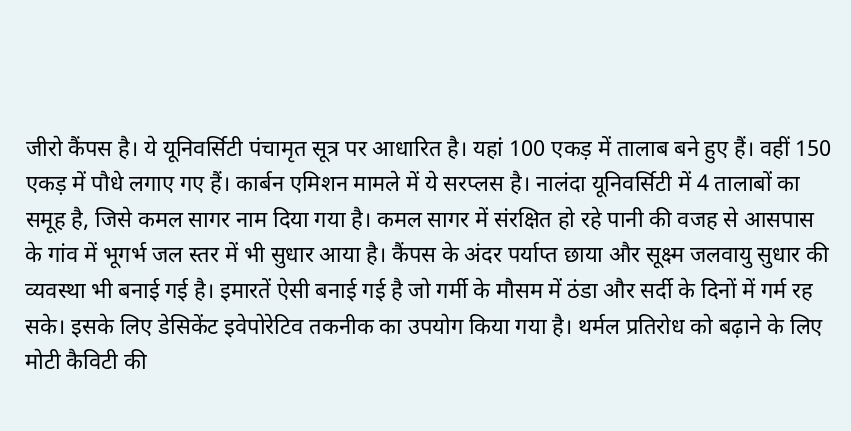जीरो कैंपस है। ये यूनिवर्सिटी पंचामृत सूत्र पर आधारित है। यहां 100 एकड़ में तालाब बने हुए हैं। वहीं 150 एकड़ में पौधे लगाए गए हैं। कार्बन एमिशन मामले में ये सरप्लस है। नालंदा यूनिवर्सिटी में 4 तालाबों का समूह है, जिसे कमल सागर नाम दिया गया है। कमल सागर में संरक्षित हो रहे पानी की वजह से आसपास के गांव में भूगर्भ जल स्तर में भी सुधार आया है। कैंपस के अंदर पर्याप्त छाया और सूक्ष्म जलवायु सुधार की व्यवस्था भी बनाई गई है। इमारतें ऐसी बनाई गई है जो गर्मी के मौसम में ठंडा और सर्दी के दिनों में गर्म रह सके। इसके लिए डेसिकेंट इवेपोरेटिव तकनीक का उपयोग किया गया है। थर्मल प्रतिरोध को बढ़ाने के लिए मोटी कैविटी की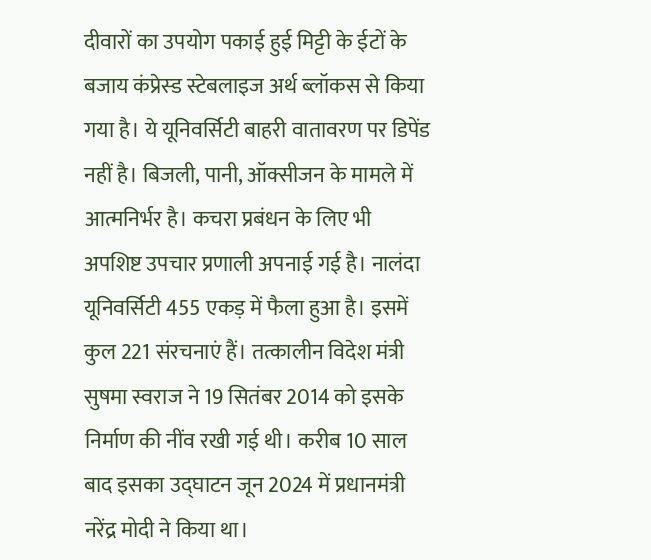दीवारों का उपयोग पकाई हुई मिट्टी के ईटों के बजाय कंप्रेस्ड स्टेबलाइज अर्थ ब्लॉकस से किया गया है। ये यूनिवर्सिटी बाहरी वातावरण पर डिपेंड नहीं है। बिजली, पानी, ऑक्सीजन के मामले में आत्मनिर्भर है। कचरा प्रबंधन के लिए भी अपशिष्ट उपचार प्रणाली अपनाई गई है। नालंदा यूनिवर्सिटी 455 एकड़ में फैला हुआ है। इसमें कुल 221 संरचनाएं हैं। तत्कालीन विदेश मंत्री सुषमा स्वराज ने 19 सितंबर 2014 को इसके निर्माण की नींव रखी गई थी। करीब 10 साल बाद इसका उद्घाटन जून 2024 में प्रधानमंत्री नरेंद्र मोदी ने किया था।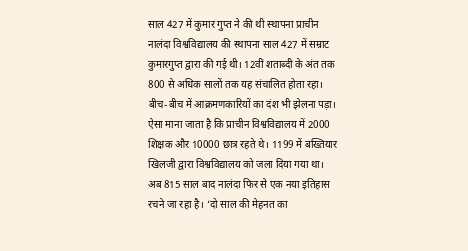साल 427 में कुमार गुप्त ने की थी स्थापना प्राचीन नालंदा विश्वविद्यालय की स्थापना साल 427 में सम्राट कुमारगुप्त द्वारा की गई थी। 12वीं शताब्दी के अंत तक 800 से अधिक सालों तक यह संचालित होता रहा। बीच-बीच में आक्रमणकारियों का दंश भी झेलना पड़ा। ऐसा माना जाता है कि प्राचीन विश्वविद्यालय में 2000 शिक्षक और 10000 छात्र रहते थे। 1199 में बख्तियार खिलजी द्वारा विश्वविद्यालय को जला दिया गया था। अब 815 साल बाद नालंदा फिर से एक नया इतिहास रचने जा रहा है। ‘दो साल की मेहनत का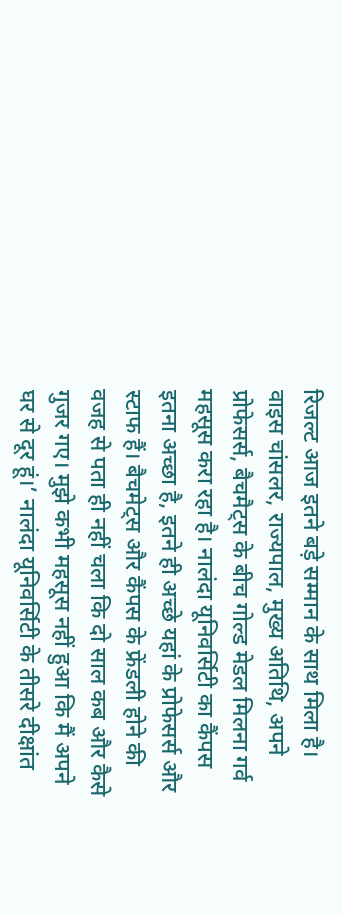रिजल्ट आज इतने बड़े सम्मान के साथ मिला है। वाइस चांसलर, राज्यपाल, मुख्य अतिथि, अपने प्रोफेसर्स, बैचमैट्स के बीच गोल्ड मेडल मिलना गर्व महसूस करा रहा है। नालंदा यूनिवर्सिटी का कैंपस इतना अच्छा है, इतने ही अच्छे यहां के प्रोफेसर्स और स्टाफ हैं। बैचमेट्स और कैंपस के फ्रेंडली होने की वजह से पता ही नहीं चला कि दो साल कब और कैसे गुजर गए। मुझे कभी महसूस नहीं हुआ कि मैं अपने घर से दूर हूं।’ नालंदा यूनिवर्सिटी के तीसरे दीक्षांत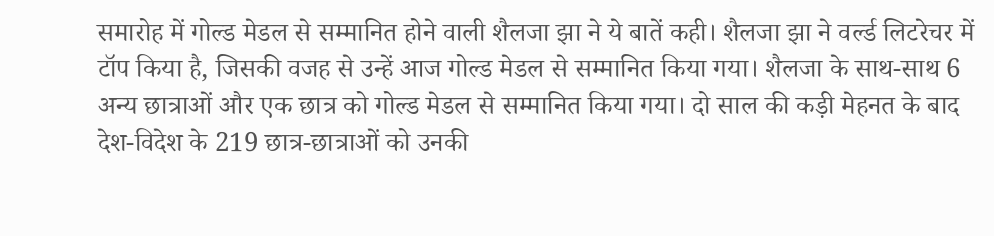समारोह में गोल्ड मेडल से सम्मानित होने वाली शैलजा झा ने ये बातें कही। शैलजा झा ने वर्ल्ड लिटरेचर में टॉप किया है, जिसकी वजह से उन्हें आज गोल्ड मेडल से सम्मानित किया गया। शैलजा के साथ-साथ 6 अन्य छात्राओं और एक छात्र को गोल्ड मेडल से सम्मानित किया गया। दो साल की कड़ी मेहनत के बाद देश-विदेश के 219 छात्र-छात्राओं को उनकी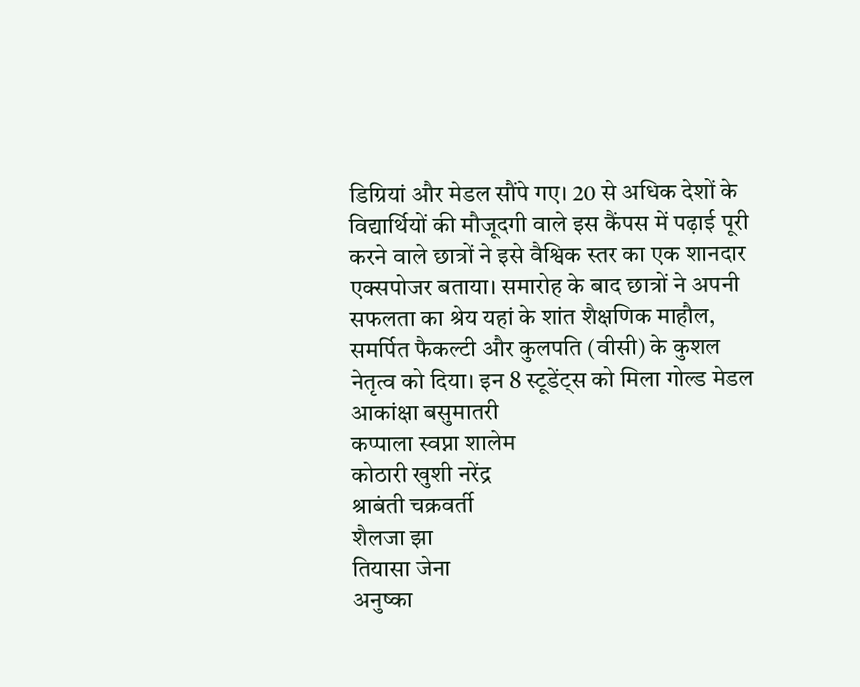डिग्रियां और मेडल सौंपे गए। 20 से अधिक देशों के विद्यार्थियों की मौजूदगी वाले इस कैंपस में पढ़ाई पूरी करने वाले छात्रों ने इसे वैश्विक स्तर का एक शानदार एक्सपोजर बताया। समारोह के बाद छात्रों ने अपनी सफलता का श्रेय यहां के शांत शैक्षणिक माहौल, समर्पित फैकल्टी और कुलपति (वीसी) के कुशल नेतृत्व को दिया। इन 8 स्टूडेंट्स को मिला गोल्ड मेडल आकांक्षा बसुमातरी
कप्पाला स्वप्ना शालेम
कोठारी खुशी नरेंद्र
श्राबंती चक्रवर्ती
शैलजा झा
तियासा जेना
अनुष्का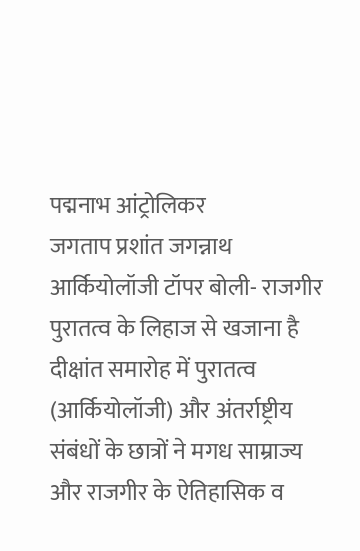पद्मनाभ आंट्रोलिकर
जगताप प्रशांत जगन्नाथ आर्कियोलॉजी टॉपर बोली- राजगीर पुरातत्व के लिहाज से खजाना है दीक्षांत समारोह में पुरातत्व (आर्कियोलॉजी) और अंतर्राष्ट्रीय संबंधों के छात्रों ने मगध साम्राज्य और राजगीर के ऐतिहासिक व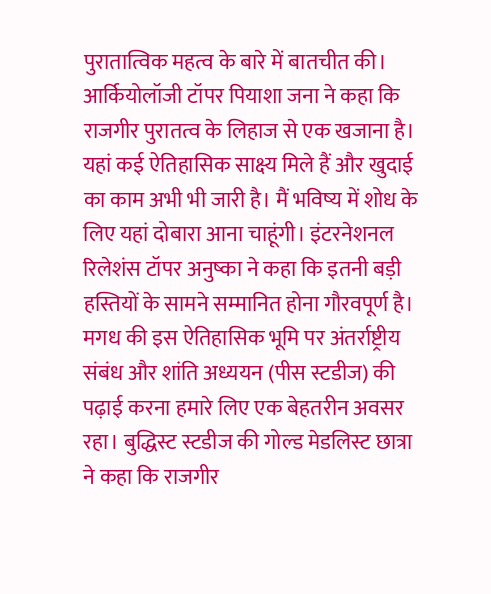पुरातात्विक महत्व के बारे में बातचीत की। आर्कियोलॉजी टॉपर पियाशा जना ने कहा कि राजगीर पुरातत्व के लिहाज से एक खजाना है। यहां कई ऐतिहासिक साक्ष्य मिले हैं और खुदाई का काम अभी भी जारी है। मैं भविष्य में शोध के लिए यहां दोबारा आना चाहूंगी। इंटरनेशनल रिलेशंस टॉपर अनुष्का ने कहा कि इतनी बड़ी हस्तियों के सामने सम्मानित होना गौरवपूर्ण है। मगध की इस ऐतिहासिक भूमि पर अंतर्राष्ट्रीय संबंध और शांति अध्ययन (पीस स्टडीज) की पढ़ाई करना हमारे लिए एक बेहतरीन अवसर रहा। बुद्धिस्ट स्टडीज की गोल्ड मेडलिस्ट छात्रा ने कहा कि राजगीर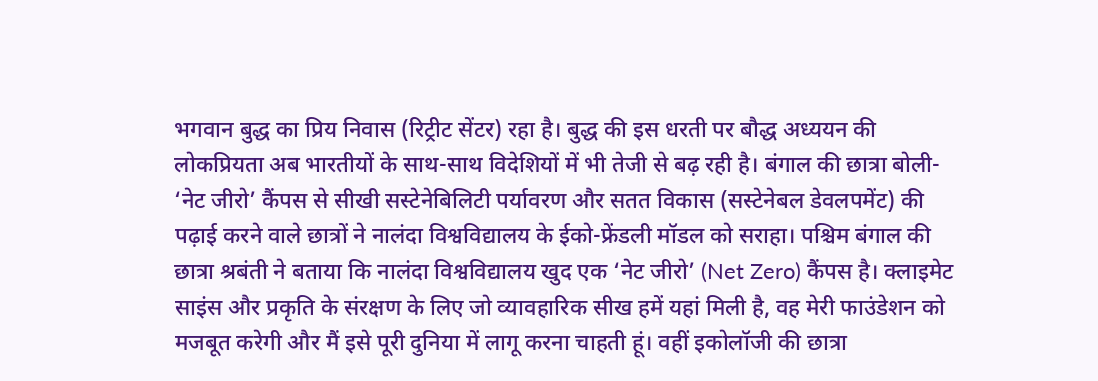भगवान बुद्ध का प्रिय निवास (रिट्रीट सेंटर) रहा है। बुद्ध की इस धरती पर बौद्ध अध्ययन की लोकप्रियता अब भारतीयों के साथ-साथ विदेशियों में भी तेजी से बढ़ रही है। बंगाल की छात्रा बोली- ‘नेट जीरो’ कैंपस से सीखी सस्टेनेबिलिटी पर्यावरण और सतत विकास (सस्टेनेबल डेवलपमेंट) की पढ़ाई करने वाले छात्रों ने नालंदा विश्वविद्यालय के ईको-फ्रेंडली मॉडल को सराहा। पश्चिम बंगाल की छात्रा श्रबंती ने बताया कि नालंदा विश्वविद्यालय खुद एक ‘नेट जीरो’ (Net Zero) कैंपस है। क्लाइमेट साइंस और प्रकृति के संरक्षण के लिए जो व्यावहारिक सीख हमें यहां मिली है, वह मेरी फाउंडेशन को मजबूत करेगी और मैं इसे पूरी दुनिया में लागू करना चाहती हूं। वहीं इकोलॉजी की छात्रा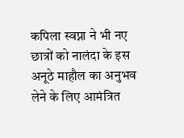कपिला स्वप्ना ने भी नए छात्रों को नालंदा के इस अनूठे माहौल का अनुभव लेने के लिए आमंत्रित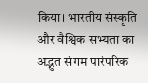किया। भारतीय संस्कृति और वैश्विक सभ्यता का अद्भुत संगम पारंपरिक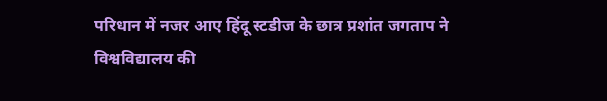परिधान में नजर आए हिंदू स्टडीज के छात्र प्रशांत जगताप ने विश्वविद्यालय की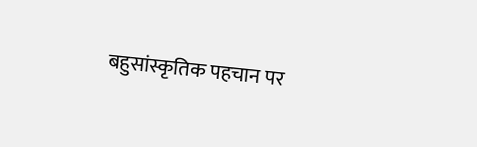बहुसांस्कृतिक पहचान पर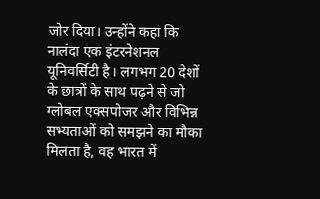जोर दिया। उन्होंने कहा कि नालंदा एक इंटरनेशनल यूनिवर्सिटी है। लगभग 20 देशों के छात्रों के साथ पढ़ने से जो ग्लोबल एक्सपोजर और विभिन्न सभ्यताओं को समझने का मौका मिलता है, वह भारत में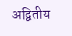अद्वितीय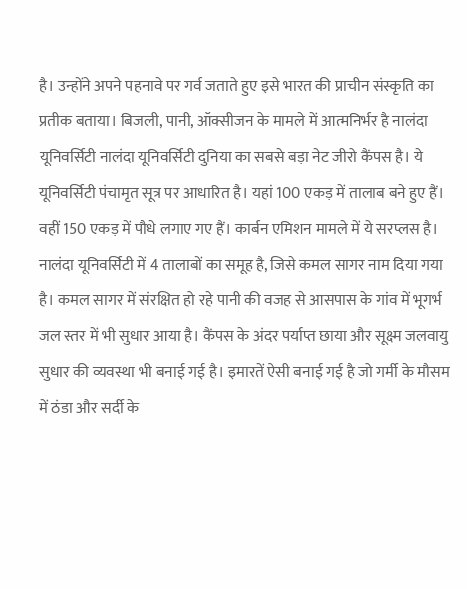है। उन्होंने अपने पहनावे पर गर्व जताते हुए इसे भारत की प्राचीन संस्कृति का प्रतीक बताया। बिजली, पानी, ऑक्सीजन के मामले में आत्मनिर्भर है नालंदा यूनिवर्सिटी नालंदा यूनिवर्सिटी दुनिया का सबसे बड़ा नेट जीरो कैंपस है। ये यूनिवर्सिटी पंचामृत सूत्र पर आधारित है। यहां 100 एकड़ में तालाब बने हुए हैं। वहीं 150 एकड़ में पौधे लगाए गए हैं। कार्बन एमिशन मामले में ये सरप्लस है। नालंदा यूनिवर्सिटी में 4 तालाबों का समूह है, जिसे कमल सागर नाम दिया गया है। कमल सागर में संरक्षित हो रहे पानी की वजह से आसपास के गांव में भूगर्भ जल स्तर में भी सुधार आया है। कैंपस के अंदर पर्याप्त छाया और सूक्ष्म जलवायु सुधार की व्यवस्था भी बनाई गई है। इमारतें ऐसी बनाई गई है जो गर्मी के मौसम में ठंडा और सर्दी के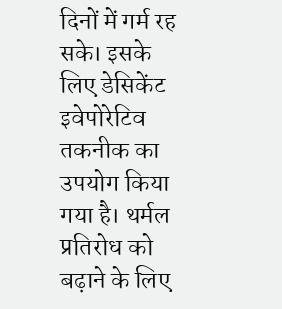दिनों में गर्म रह सके। इसके लिए डेसिकेंट इवेपोरेटिव तकनीक का उपयोग किया गया है। थर्मल प्रतिरोध को बढ़ाने के लिए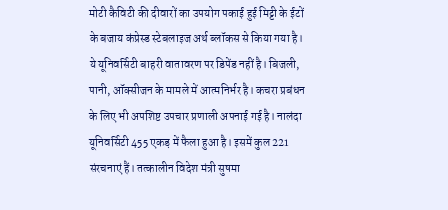मोटी कैविटी की दीवारों का उपयोग पकाई हुई मिट्टी के ईटों के बजाय कंप्रेस्ड स्टेबलाइज अर्थ ब्लॉकस से किया गया है। ये यूनिवर्सिटी बाहरी वातावरण पर डिपेंड नहीं है। बिजली, पानी, ऑक्सीजन के मामले में आत्मनिर्भर है। कचरा प्रबंधन के लिए भी अपशिष्ट उपचार प्रणाली अपनाई गई है। नालंदा यूनिवर्सिटी 455 एकड़ में फैला हुआ है। इसमें कुल 221 संरचनाएं हैं। तत्कालीन विदेश मंत्री सुषमा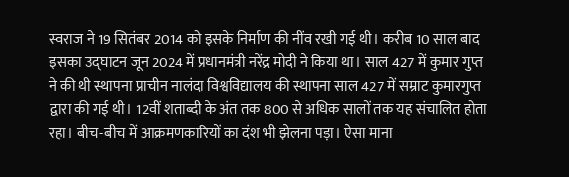स्वराज ने 19 सितंबर 2014 को इसके निर्माण की नींव रखी गई थी। करीब 10 साल बाद इसका उद्घाटन जून 2024 में प्रधानमंत्री नरेंद्र मोदी ने किया था। साल 427 में कुमार गुप्त ने की थी स्थापना प्राचीन नालंदा विश्वविद्यालय की स्थापना साल 427 में सम्राट कुमारगुप्त द्वारा की गई थी। 12वीं शताब्दी के अंत तक 800 से अधिक सालों तक यह संचालित होता रहा। बीच-बीच में आक्रमणकारियों का दंश भी झेलना पड़ा। ऐसा माना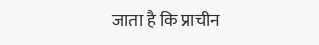जाता है कि प्राचीन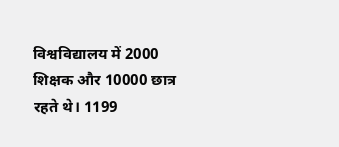विश्वविद्यालय में 2000 शिक्षक और 10000 छात्र रहते थे। 1199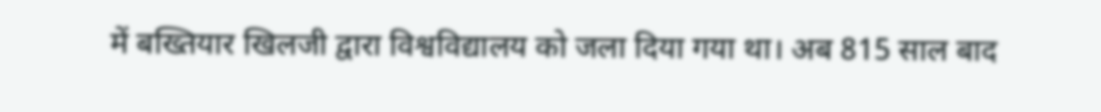में बख्तियार खिलजी द्वारा विश्वविद्यालय को जला दिया गया था। अब 815 साल बाद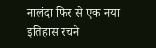नालंदा फिर से एक नया इतिहास रचने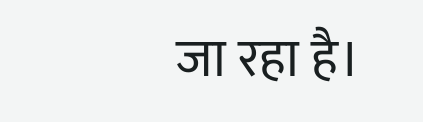जा रहा है।